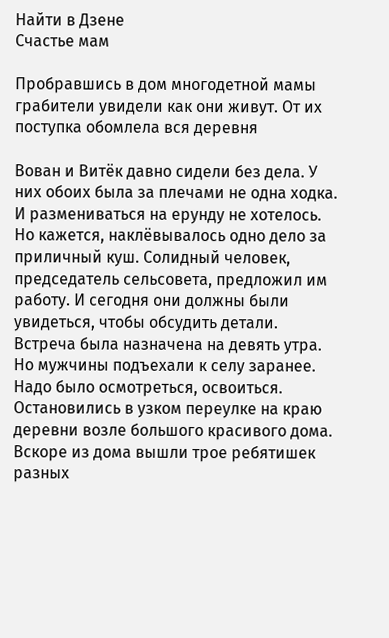Найти в Дзене
Счастье мам

Пробравшись в дом многодетной мамы грабители увидели как они живут. От их поступка обомлела вся деревня

Вован и Витёк давно сидели без дела. У них обоих была за плечами не одна ходка. И размениваться на ерунду не хотелось. Но кажется, наклёвывалось одно дело за приличный куш. Солидный человек, председатель сельсовета, предложил им работу. И сегодня они должны были увидеться, чтобы обсудить детали. Встреча была назначена на девять утра. Но мужчины подъехали к селу заранее. Надо было осмотреться, освоиться. Остановились в узком переулке на краю деревни возле большого красивого дома. Вскоре из дома вышли трое ребятишек разных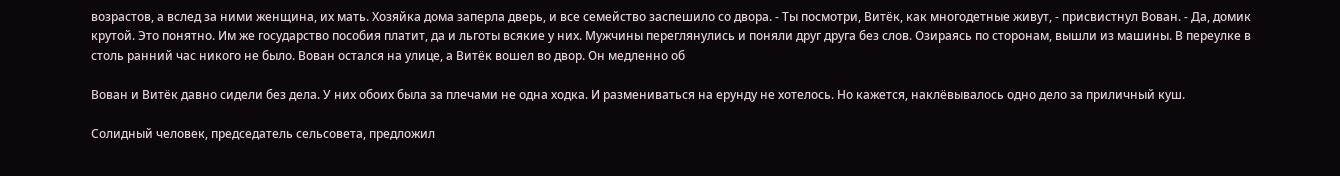возрастов, а вслед за ними женщина, их мать. Хозяйка дома заперла дверь, и все семейство заспешило со двора. - Ты посмотри, Витёк, как многодетные живут, - присвистнул Вован. - Да, домик крутой. Это понятно. Им же государство пособия платит, да и льготы всякие у них. Мужчины переглянулись и поняли друг друга без слов. Озираясь по сторонам, вышли из машины. В переулке в столь ранний час никого не было. Вован остался на улице, а Витёк вошел во двор. Он медленно об

Вован и Витёк давно сидели без дела. У них обоих была за плечами не одна ходка. И размениваться на ерунду не хотелось. Но кажется, наклёвывалось одно дело за приличный куш.

Солидный человек, председатель сельсовета, предложил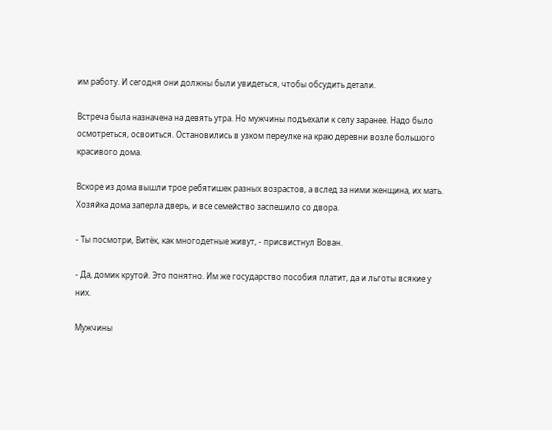им работу. И сегодня они должны были увидеться, чтобы обсудить детали.

Встреча была назначена на девять утра. Но мужчины подъехали к селу заранее. Надо было осмотреться, освоиться. Остановились в узком переулке на краю деревни возле большого красивого дома.

Вскоре из дома вышли трое ребятишек разных возрастов, а вслед за ними женщина, их мать. Хозяйка дома заперла дверь, и все семейство заспешило со двора.

- Ты посмотри, Витёк, как многодетные живут, - присвистнул Вован.

- Да, домик крутой. Это понятно. Им же государство пособия платит, да и льготы всякие у них.

Мужчины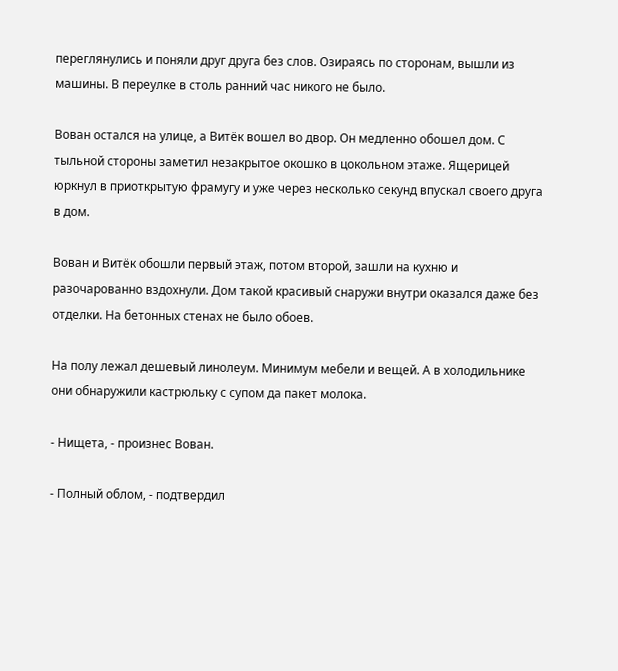переглянулись и поняли друг друга без слов. Озираясь по сторонам, вышли из машины. В переулке в столь ранний час никого не было.

Вован остался на улице, а Витёк вошел во двор. Он медленно обошел дом. С тыльной стороны заметил незакрытое окошко в цокольном этаже. Ящерицей юркнул в приоткрытую фрамугу и уже через несколько секунд впускал своего друга в дом.

Вован и Витёк обошли первый этаж, потом второй, зашли на кухню и разочарованно вздохнули. Дом такой красивый снаружи внутри оказался даже без отделки. На бетонных стенах не было обоев.

На полу лежал дешевый линолеум. Минимум мебели и вещей. А в холодильнике они обнаружили кастрюльку с супом да пакет молока.

- Нищета, - произнес Вован.

- Полный облом, - подтвердил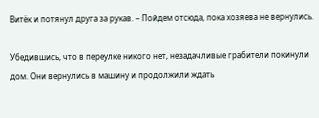Витёк и потянул друга за рукав. – Пойдем отсюда, пока хозяева не вернулись.

Убедившись, что в переулке никого нет, незадачливые грабители покинули дом. Они вернулись в машину и продолжили ждать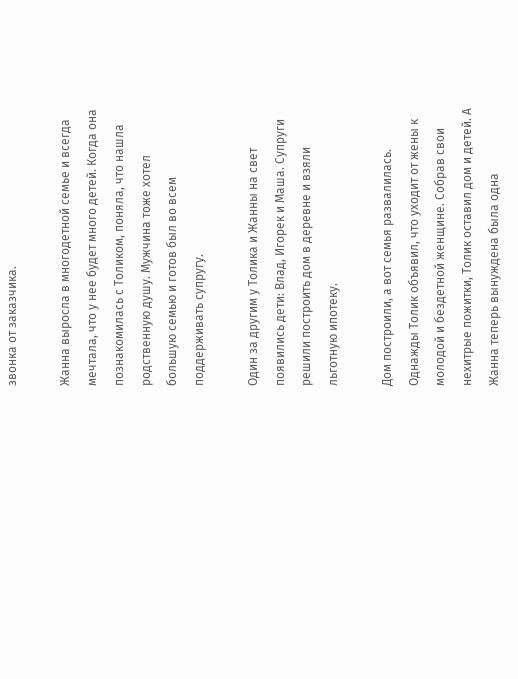звонка от заказчика.

Жанна выросла в многодетной семье и всегда мечтала, что у нее будет много детей. Когда она познакомилась с Толиком, поняла, что нашла родственную душу. Мужчина тоже хотел большую семью и готов был во всем поддерживать супругу.

Один за другим у Толика и Жанны на свет появились дети: Влад, Игорек и Маша. Супруги решили построить дом в деревне и взяли льготную ипотеку.

Дом построили, а вот семья развалилась. Однажды Толик объявил, что уходит от жены к молодой и бездетной женщине. Собрав свои нехитрые пожитки, Толик оставил дом и детей. А Жанна теперь вынуждена была одна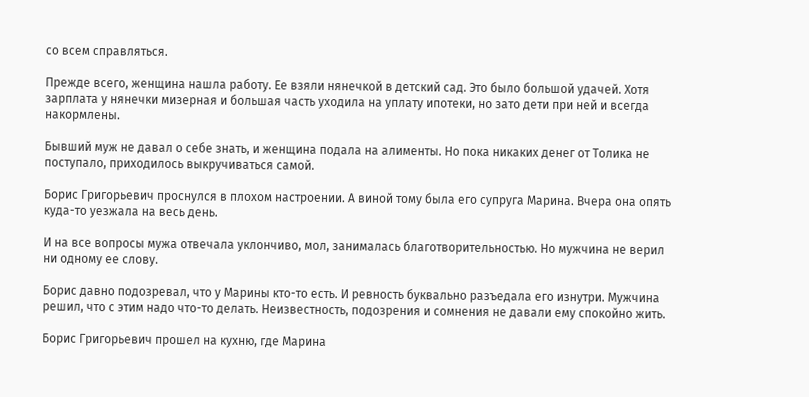со всем справляться.

Прежде всего, женщина нашла работу. Ее взяли нянечкой в детский сад. Это было большой удачей. Хотя зарплата у нянечки мизерная и большая часть уходила на уплату ипотеки, но зато дети при ней и всегда накормлены.

Бывший муж не давал о себе знать, и женщина подала на алименты. Но пока никаких денег от Толика не поступало, приходилось выкручиваться самой.

Борис Григорьевич проснулся в плохом настроении. А виной тому была его супруга Марина. Вчера она опять куда-то уезжала на весь день.

И на все вопросы мужа отвечала уклончиво, мол, занималась благотворительностью. Но мужчина не верил ни одному ее слову.

Борис давно подозревал, что у Марины кто-то есть. И ревность буквально разъедала его изнутри. Мужчина решил, что с этим надо что-то делать. Неизвестность, подозрения и сомнения не давали ему спокойно жить.

Борис Григорьевич прошел на кухню, где Марина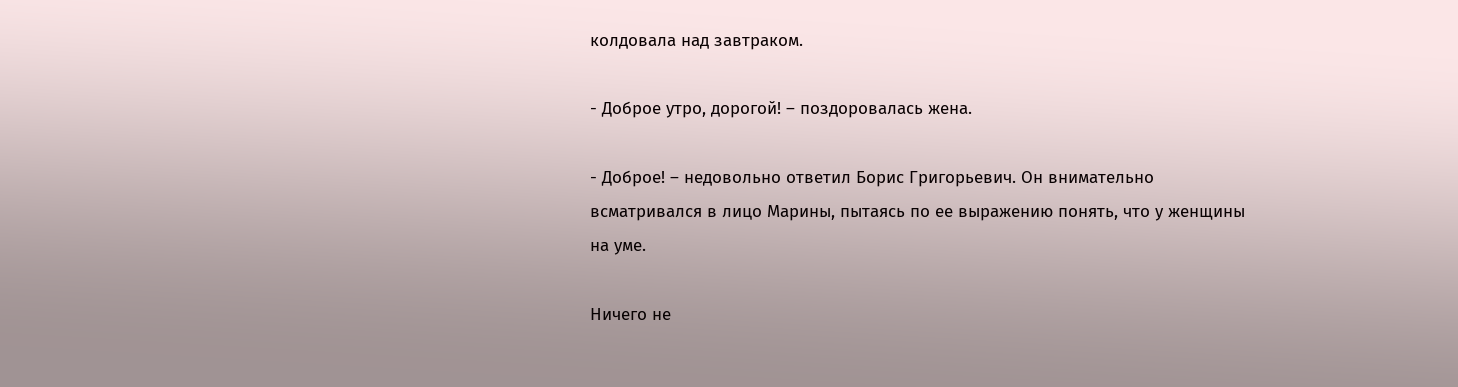колдовала над завтраком.

- Доброе утро, дорогой! – поздоровалась жена.

- Доброе! – недовольно ответил Борис Григорьевич. Он внимательно всматривался в лицо Марины, пытаясь по ее выражению понять, что у женщины на уме.

Ничего не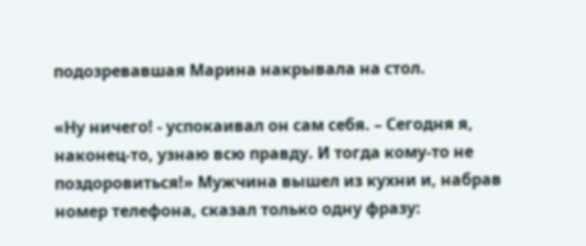подозревавшая Марина накрывала на стол.

«Ну ничего! - успокаивал он сам себя. – Сегодня я, наконец-то, узнаю всю правду. И тогда кому-то не поздоровиться!» Мужчина вышел из кухни и, набрав номер телефона, сказал только одну фразу: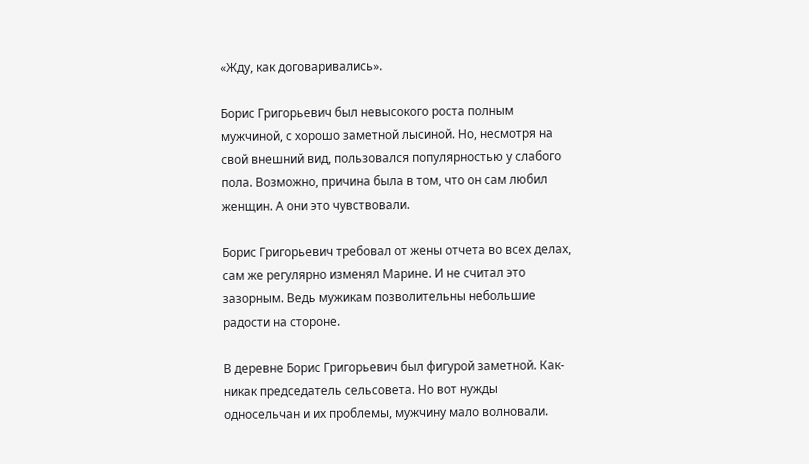«Жду, как договаривались».

Борис Григорьевич был невысокого роста полным мужчиной, с хорошо заметной лысиной. Но, несмотря на свой внешний вид, пользовался популярностью у слабого пола. Возможно, причина была в том, что он сам любил женщин. А они это чувствовали.

Борис Григорьевич требовал от жены отчета во всех делах, сам же регулярно изменял Марине. И не считал это зазорным. Ведь мужикам позволительны небольшие радости на стороне.

В деревне Борис Григорьевич был фигурой заметной. Как-никак председатель сельсовета. Но вот нужды односельчан и их проблемы, мужчину мало волновали.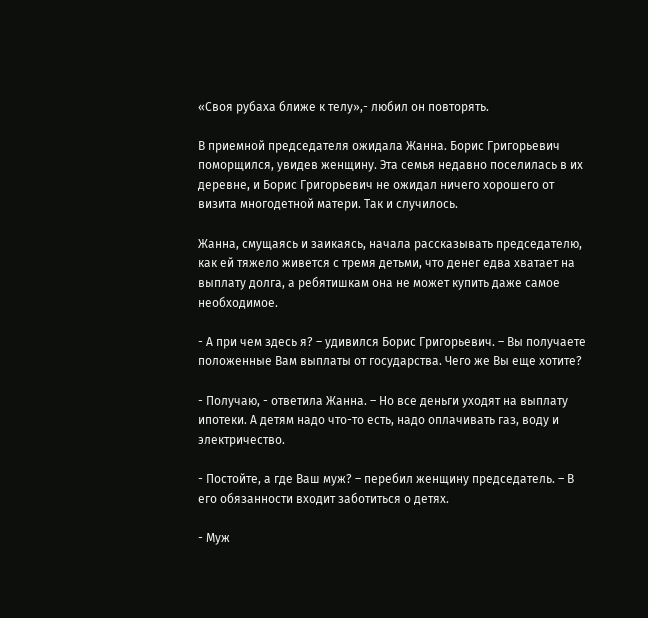«Своя рубаха ближе к телу»,- любил он повторять.

В приемной председателя ожидала Жанна. Борис Григорьевич поморщился, увидев женщину. Эта семья недавно поселилась в их деревне, и Борис Григорьевич не ожидал ничего хорошего от визита многодетной матери. Так и случилось.

Жанна, смущаясь и заикаясь, начала рассказывать председателю, как ей тяжело живется с тремя детьми, что денег едва хватает на выплату долга, а ребятишкам она не может купить даже самое необходимое.

- А при чем здесь я? – удивился Борис Григорьевич. – Вы получаете положенные Вам выплаты от государства. Чего же Вы еще хотите?

- Получаю, - ответила Жанна. – Но все деньги уходят на выплату ипотеки. А детям надо что-то есть, надо оплачивать газ, воду и электричество.

- Постойте, а где Ваш муж? – перебил женщину председатель. – В его обязанности входит заботиться о детях.

- Муж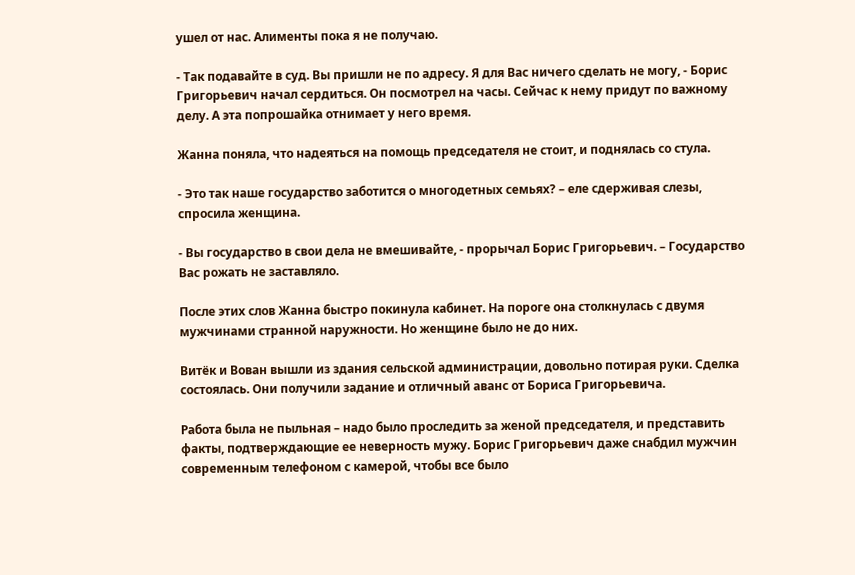ушел от нас. Алименты пока я не получаю.

- Так подавайте в суд. Вы пришли не по адресу. Я для Вас ничего сделать не могу, - Борис Григорьевич начал сердиться. Он посмотрел на часы. Сейчас к нему придут по важному делу. А эта попрошайка отнимает у него время.

Жанна поняла, что надеяться на помощь председателя не стоит, и поднялась со стула.

- Это так наше государство заботится о многодетных семьях? – еле сдерживая слезы, спросила женщина.

- Вы государство в свои дела не вмешивайте, - прорычал Борис Григорьевич. – Государство Вас рожать не заставляло.

После этих слов Жанна быстро покинула кабинет. На пороге она столкнулась с двумя мужчинами странной наружности. Но женщине было не до них.

Витёк и Вован вышли из здания сельской администрации, довольно потирая руки. Сделка состоялась. Они получили задание и отличный аванс от Бориса Григорьевича.

Работа была не пыльная – надо было проследить за женой председателя, и представить факты, подтверждающие ее неверность мужу. Борис Григорьевич даже снабдил мужчин современным телефоном с камерой, чтобы все было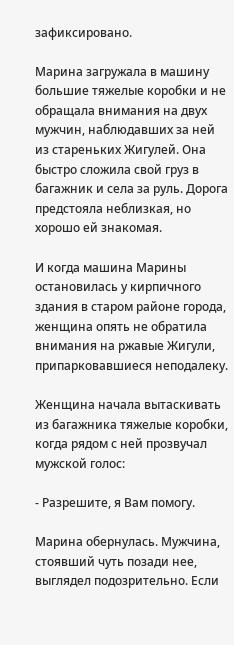зафиксировано.

Марина загружала в машину большие тяжелые коробки и не обращала внимания на двух мужчин, наблюдавших за ней из стареньких Жигулей. Она быстро сложила свой груз в багажник и села за руль. Дорога предстояла неблизкая, но хорошо ей знакомая.

И когда машина Марины остановилась у кирпичного здания в старом районе города, женщина опять не обратила внимания на ржавые Жигули, припарковавшиеся неподалеку.

Женщина начала вытаскивать из багажника тяжелые коробки, когда рядом с ней прозвучал мужской голос:

- Разрешите, я Вам помогу.

Марина обернулась. Мужчина, стоявший чуть позади нее, выглядел подозрительно. Если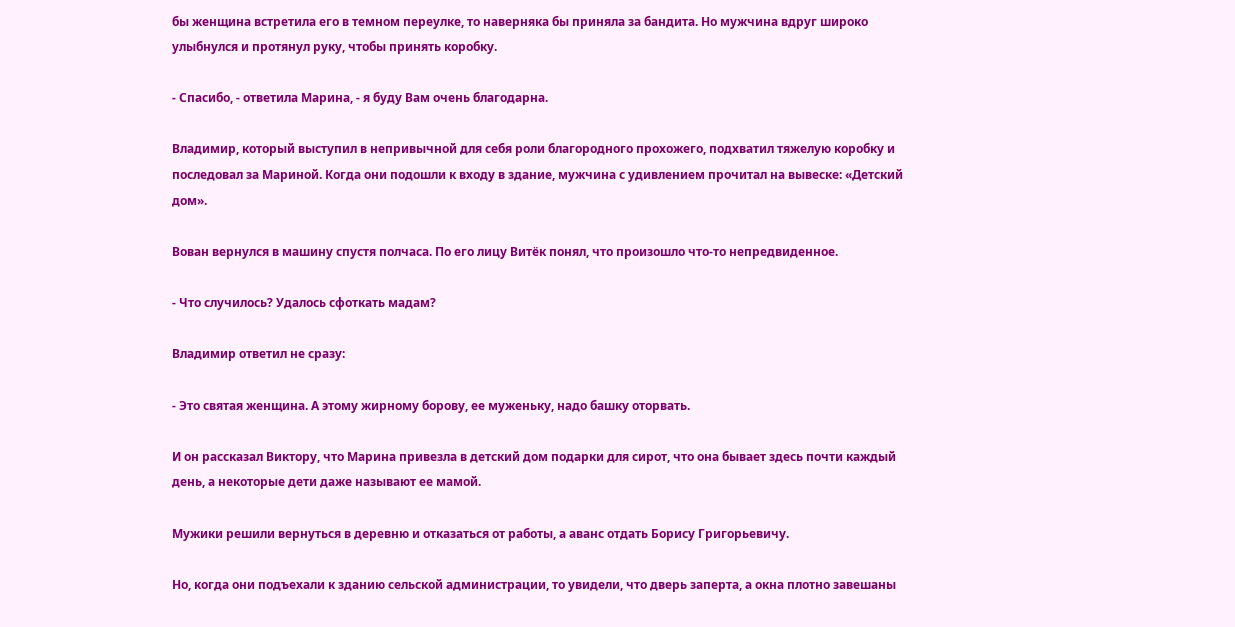бы женщина встретила его в темном переулке, то наверняка бы приняла за бандита. Но мужчина вдруг широко улыбнулся и протянул руку, чтобы принять коробку.

- Спасибо, - ответила Марина, - я буду Вам очень благодарна.

Владимир, который выступил в непривычной для себя роли благородного прохожего, подхватил тяжелую коробку и последовал за Мариной. Когда они подошли к входу в здание, мужчина с удивлением прочитал на вывеске: «Детский дом».

Вован вернулся в машину спустя полчаса. По его лицу Витёк понял, что произошло что-то непредвиденное.

- Что случилось? Удалось сфоткать мадам?

Владимир ответил не сразу:

- Это святая женщина. А этому жирному борову, ее муженьку, надо башку оторвать.

И он рассказал Виктору, что Марина привезла в детский дом подарки для сирот, что она бывает здесь почти каждый день, а некоторые дети даже называют ее мамой.

Мужики решили вернуться в деревню и отказаться от работы, а аванс отдать Борису Григорьевичу.

Но, когда они подъехали к зданию сельской администрации, то увидели, что дверь заперта, а окна плотно завешаны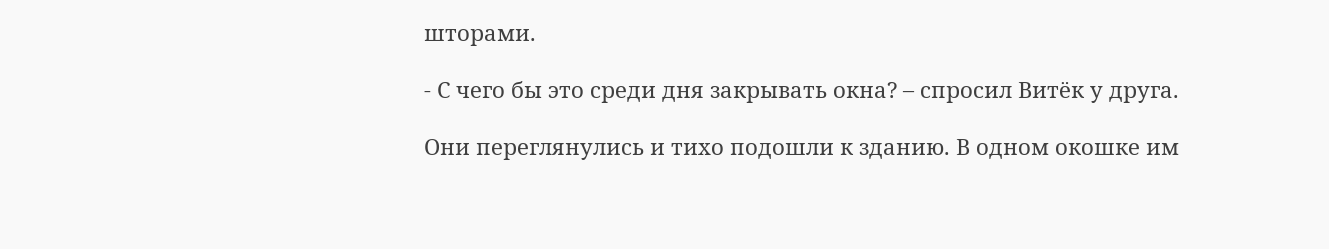шторами.

- С чего бы это среди дня закрывать окна? – спросил Витёк у друга.

Они переглянулись и тихо подошли к зданию. В одном окошке им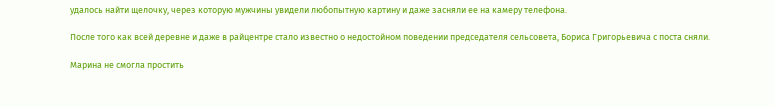удалось найти щелочку, через которую мужчины увидели любопытную картину и даже засняли ее на камеру телефона.

После того как всей деревне и даже в райцентре стало известно о недостойном поведении председателя сельсовета, Бориса Григорьевича с поста сняли.

Марина не смогла простить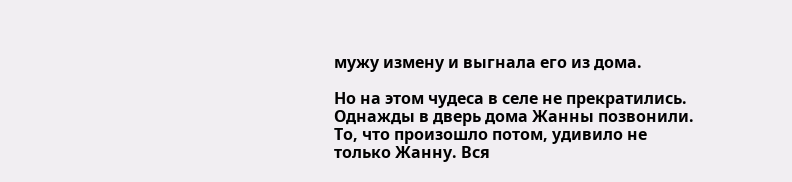мужу измену и выгнала его из дома.

Но на этом чудеса в селе не прекратились. Однажды в дверь дома Жанны позвонили. То, что произошло потом, удивило не только Жанну. Вся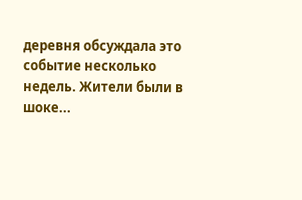деревня обсуждала это событие несколько недель. Жители были в шоке...